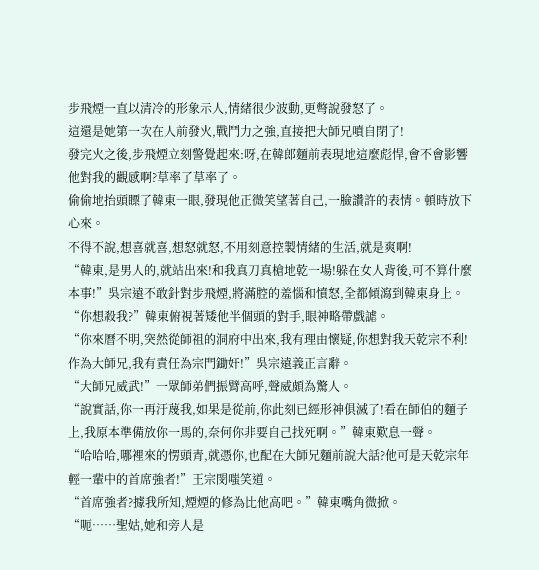步飛煙一直以清冷的形象示人,情緒很少波動,更彆說發怒了。
這還是她第一次在人前發火,戰鬥力之強,直接把大師兄噴自閉了!
發完火之後,步飛煙立刻警覺起來:呀,在韓郎麵前表現地這麼彪悍,會不會影響他對我的觀感啊?草率了草率了。
偷偷地抬頭瞟了韓東一眼,發現他正微笑望著自己,一臉讚許的表情。頓時放下心來。
不得不說,想喜就喜,想怒就怒,不用刻意控製情緒的生活,就是爽啊!
“韓東,是男人的,就站出來!和我真刀真槍地乾一場!躲在女人背後,可不算什麼本事!”吳宗遠不敢針對步飛煙,將滿腔的羞惱和憤怒,全都傾瀉到韓東身上。
“你想殺我?”韓東俯視著矮他半個頭的對手,眼神略帶戲謔。
“你來曆不明,突然從師祖的洞府中出來,我有理由懷疑,你想對我天乾宗不利!作為大師兄,我有責任為宗門鋤奸!”吳宗遠義正言辭。
“大師兄威武!”一眾師弟們振臂高呼,聲威頗為驚人。
“說實話,你一再汙蔑我,如果是從前,你此刻已經形神俱滅了!看在師伯的麵子上,我原本準備放你一馬的,奈何你非要自己找死啊。”韓東歎息一聲。
“哈哈哈,哪裡來的愣頭青,就憑你,也配在大師兄麵前說大話?他可是天乾宗年輕一輩中的首席強者!”王宗閔嗤笑道。
“首席強者?據我所知,煙煙的修為比他高吧。”韓東嘴角微掀。
“呃……聖姑,她和旁人是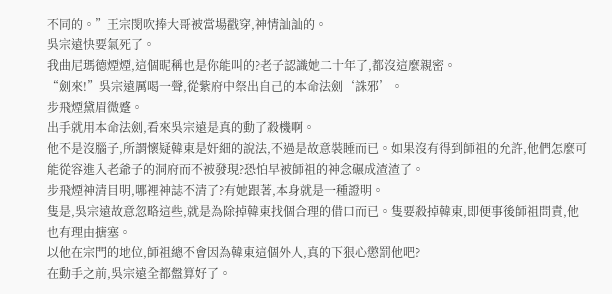不同的。”王宗閔吹捧大哥被當場戳穿,神情訕訕的。
吳宗遠快要氣死了。
我曲尼瑪德煙煙,這個昵稱也是你能叫的?老子認識她二十年了,都沒這麼親密。
“劍來!”吳宗遠厲喝一聲,從紫府中祭出自己的本命法劍‘誅邪’。
步飛煙黛眉微蹙。
出手就用本命法劍,看來吳宗遠是真的動了殺機啊。
他不是沒腦子,所謂懷疑韓東是奸細的說法,不過是故意裝睡而已。如果沒有得到師祖的允許,他們怎麼可能從容進入老爺子的洞府而不被發現?恐怕早被師祖的神念碾成渣渣了。
步飛煙神清目明,哪裡神誌不清了?有她跟著,本身就是一種證明。
隻是,吳宗遠故意忽略這些,就是為除掉韓東找個合理的借口而已。隻要殺掉韓東,即便事後師祖問責,他也有理由搪塞。
以他在宗門的地位,師祖總不會因為韓東這個外人,真的下狠心懲罰他吧?
在動手之前,吳宗遠全都盤算好了。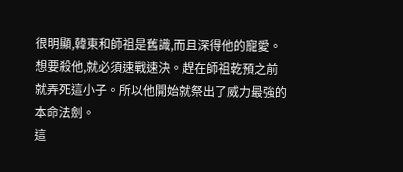很明顯,韓東和師祖是舊識,而且深得他的寵愛。想要殺他,就必須速戰速決。趕在師祖乾預之前就弄死這小子。所以他開始就祭出了威力最強的本命法劍。
這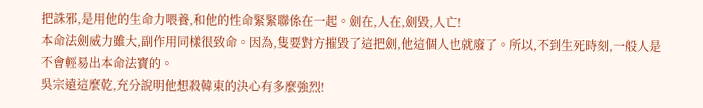把誅邪,是用他的生命力喂養,和他的性命緊緊聯係在一起。劍在,人在,劍毀,人亡!
本命法劍威力雖大,副作用同樣很致命。因為,隻要對方摧毀了這把劍,他這個人也就廢了。所以,不到生死時刻,一般人是不會輕易出本命法寶的。
吳宗遠這麼乾,充分說明他想殺韓東的決心有多麼強烈!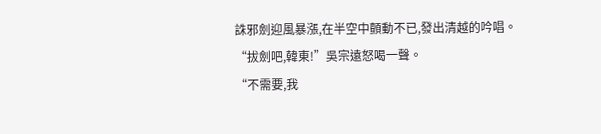誅邪劍迎風暴漲,在半空中顫動不已,發出清越的吟唱。
“拔劍吧,韓東!”吳宗遠怒喝一聲。
“不需要,我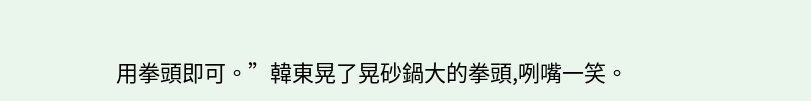用拳頭即可。”韓東晃了晃砂鍋大的拳頭,咧嘴一笑。